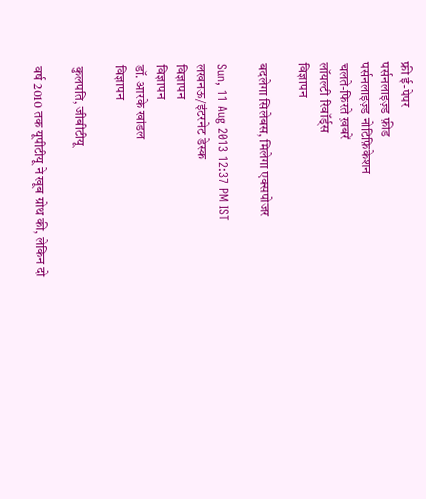फ्री ई-पेपर
पर्सनलाइज़्ड फ़ीड
पर्सनलाइज़्ड नोटिफ़िकेशन
चलते-फिरते ख़बरें
लॉयल्टी रिवॉर्ड्स
विज्ञापन

बदलेगा सिलेबस, मिलेगा एक्सपोजर

Sun, 11 Aug 2013 12:37 PM IST
लखनऊ/इंटरनेट डेस्क
विज्ञापन
विज्ञापन
डॉ. आरके खांडल
विज्ञापन

कुलपति, जीबीटीयू

वर्ष 2010 तक यूपीटीयू ने खूब ग्रोथ की, लेकिन दो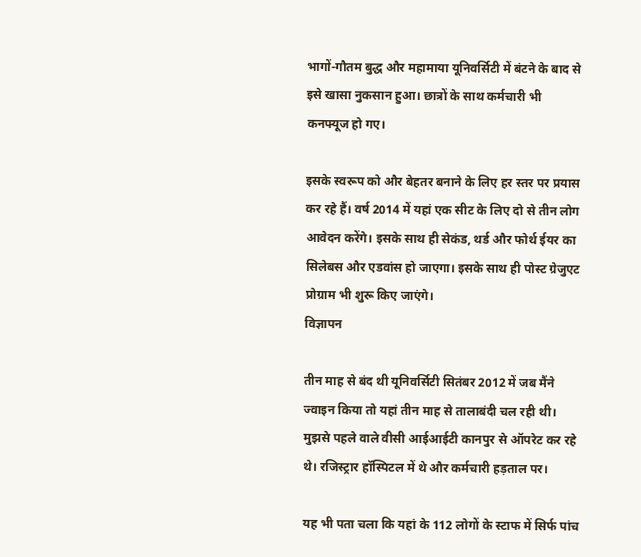भागों-गौतम बुद्ध और महामाया यूनिवर्सिटी में बंटने के बाद से इसे खासा नुकसान हुआ। छात्रों के साथ कर्मचारी भी कनफ्यूज हो गए।

इसके स्वरूप को और बेहतर बनाने के लिए हर स्तर पर प्रयास कर रहे हैं। वर्ष 2014 में यहां एक सीट के लिए दो से तीन लोग आवेदन करेंगे। इसके साथ ही सेकंड, थर्ड और फोर्थ ईयर का सिलेबस और एडवांस हो जाएगा। इसके साथ ही पोस्ट ग्रेजुएट प्रोग्राम भी शुरू किए जाएंगे।
विज्ञापन

तीन माह से बंद थी यूनिवर्सिटी सितंबर 2012 में जब मैंने ज्वाइन किया तो यहां तीन माह से तालाबंदी चल रही थी। मुझसे पहले वाले वीसी आईआईटी कानपुर से ऑपरेट कर रहे थे। रजिस्ट्रार हॉस्पिटल में थे और कर्मचारी हड़ताल पर।

यह भी पता चला कि यहां के 112 लोगों के स्टाफ में सिर्फ पांच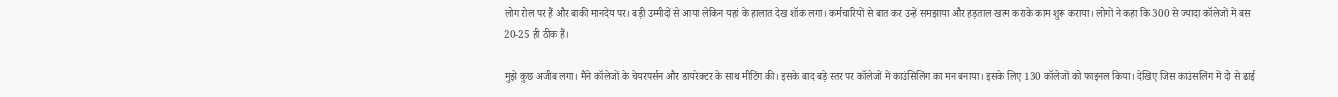लोग रोल पर हैं और बाकी मानदेय पर। बड़ी उम्मीदों से आया लेकिन यहां के हालात देख शॉक लगा। कर्मचारियों से बात कर उन्हें समझाया और हड़ताल खत्म कराके काम शुरू कराया। लोगों ने कहा कि 300 से ज्यादा कॉलेजों में बस 20-25 ही ठीक हैं।

मुझे कुछ अजीब लगा। मैंने कॉलेजों के चेयरपर्सन और डायरेक्टर के साथ मीटिंग की। इसके बाद बड़े स्तर पर कॉलेजों में काउंसिलिंग का मन बनाया। इसके लिए 130 कॉलेजों को फाइनल किया। देखिए जिस काउंसलिंग में दो से ढाई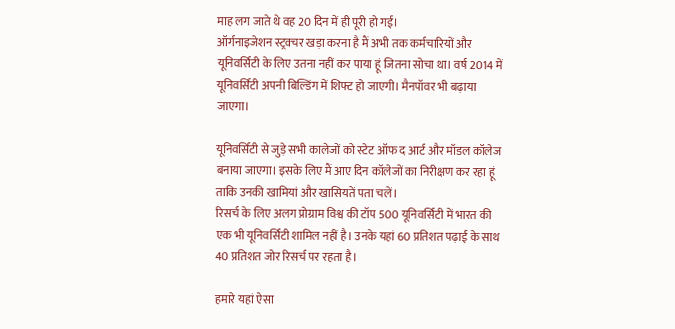माह लग जाते थे वह 20 दिन में ही पूरी हो गई।
ऑर्गनाइजेशन स्ट्रक्चर खड़ा करना है मैं अभी तक कर्मचारियों और यूनिवर्सिटी के लिए उतना नहीं कर पाया हूं जितना सोचा था। वर्ष 2014 में यूनिवर्सिटी अपनी बिल्डिंग में शिफ्ट हो जाएगी। मैनपॉवर भी बढ़ाया जाएगा।

यूनिवर्सिटी से जुड़े सभी कालेजों को स्टेट ऑफ द आर्ट और मॉडल कॉलेज बनाया जाएगा। इसके लिए मैं आए दिन कॉलेजों का निरीक्षण कर रहा हूं ताकि उनकी खामियां और खासियतें पता चलें।
रिसर्च के लिए अलग प्रोग्राम विश्व की टॉप 500 यूनिवर्सिटी में भारत की एक भी यूनिवर्सिटी शामिल नहीं है। उनके यहां 60 प्रतिशत पढ़ाई के साथ 40 प्रतिशत जोर रिसर्च पर रहता है।

हमारे यहां ऐसा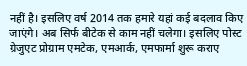नहीं है। इसलिए वर्ष 2014 तक हमारे यहां कई बदलाव किए जाएंगे। अब सिर्फ बीटेक से काम नहीं चलेगा। इसलिए पोस्ट ग्रेजुएट प्रोग्राम एमटेक, एमआर्क, एमफार्मा शुरू कराए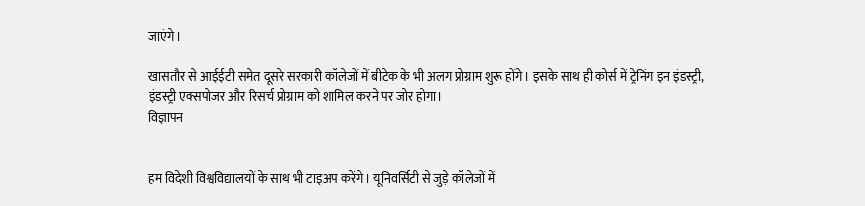जाएंगे।

खासतौर से आईईटी समेत दूसरे सरकारी कॉलेजों में बीटेक के भी अलग प्रोग्राम शुरू होंगे। इसके साथ ही कोर्स में ट्रेनिंग इन इंडस्ट्री, इंडस्ट्री एक्सपोजर और रिसर्च प्रोग्राम को शामिल करने पर जोर होगा।
विज्ञापन


हम विदेशी विश्वविद्यालयों के साथ भी टाइअप करेंगे। यूनिवर्सिटी से जुड़े कॉलेजों में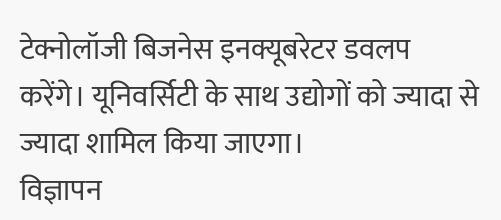टेक्नोलॉजी बिजनेस इनक्यूबरेटर डवलप करेंगे। यूनिवर्सिटी के साथ उद्योगों को ज्यादा से ज्यादा शामिल किया जाएगा।
विज्ञापन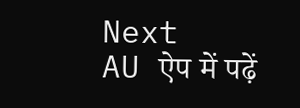Next
AU ऐप में पढ़ें